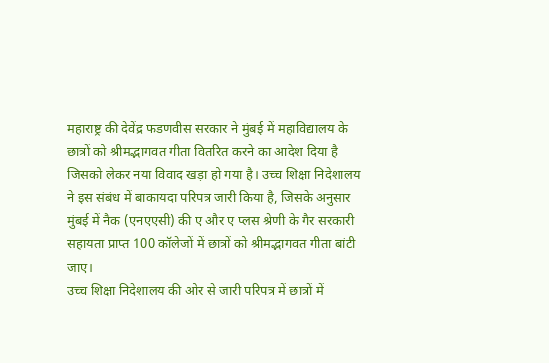महाराष्ट्र की देवेंद्र फडणवीस सरकार ने मुंबई में महाविद्यालय के छात्रों को श्रीमद्भागवत गीता वितरित करने का आदेश दिया है जिसको लेकर नया विवाद खड़ा हो गया है। उच्च शिक्षा निदेशालय ने इस संबंध में बाकायदा परिपत्र जारी किया है, जिसके अनुसार मुंबई में नैक (एनएएसी) की ए और ए प्लस श्रेणी के गैर सरकारी सहायता प्राप्त 100 कॉलेजों में छात्रों को श्रीमद्भागवत गीता बांटी जाए।
उच्च शिक्षा निदेशालय की ओर से जारी परिपत्र में छात्रों में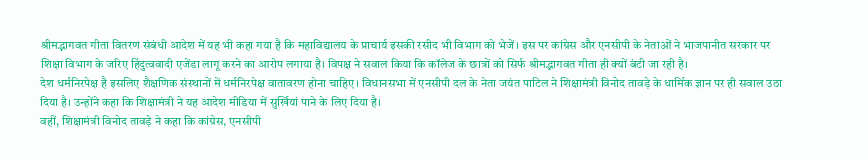श्रीमद्भागवत गीता वितरण संबंधी आदेश में यह भी कहा गया है कि महाविद्यालय के प्राचार्य इसकी रसीद भी विभाग को भेजें। इस पर कांग्रेस और एनसीपी के नेताओं ने भाजपानीत सरकार पर शिक्षा विभाग के जरिए हिंदुत्ववादी एजेंडा लागू करने का आरोप लगाया है। विपक्ष ने सवाल किया कि कॉलेज के छात्रों को सिर्फ श्रीमद्भागवत गीता ही क्यों बंटी जा रही है।
देश धर्मनिरपेक्ष है इसलिए शैक्षणिक संस्थानों में धर्मनिरपेक्ष वातावरण होना चाहिए। विधानसभा में एनसीपी दल के नेता जयंत पाटिल ने शिक्षामंत्री विनोद तावड़े के धार्मिक ज्ञान पर ही सवाल उठा दिया है। उन्होंने कहा कि शिक्षामंत्री ने यह आदेश मीडिया में सुर्खियां पाने के लिए दिया है।
वहीं, शिक्षामंत्री विनोद तावड़े ने कहा कि कांग्रेस, एनसीपी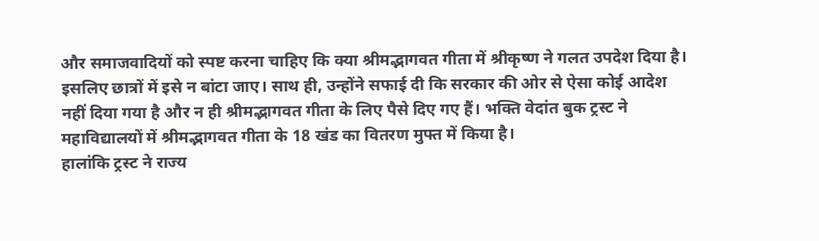और समाजवादियों को स्पष्ट करना चाहिए कि क्या श्रीमद्भागवत गीता में श्रीकृष्ण ने गलत उपदेश दिया है। इसलिए छात्रों में इसे न बांटा जाए। साथ ही, उन्होंने सफाई दी कि सरकार की ओर से ऐसा कोई आदेश नहीं दिया गया है और न ही श्रीमद्भागवत गीता के लिए पैसे दिए गए हैं। भक्ति वेदांत बुक ट्रस्ट ने महाविद्यालयों में श्रीमद्भागवत गीता के 18 खंड का वितरण मुफ्त में किया है।
हालांकि ट्रस्ट ने राज्य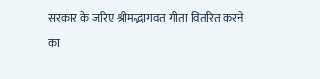सरकार के जरिए श्रीमद्भागवत गीता वितरित करने का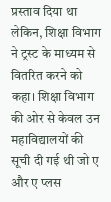प्रस्ताव दिया था लेकिन, शिक्षा विभाग ने ट्रस्ट के माध्यम से वितरित करने को कहा। शिक्षा विभाग की ओर से केवल उन महाविद्यालयों की सूची दी गई थी जो ए और ए प्लस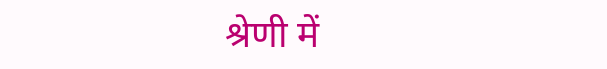श्रेणी में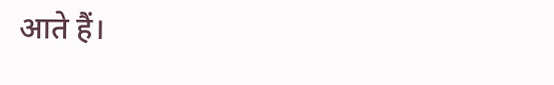आते हैं।